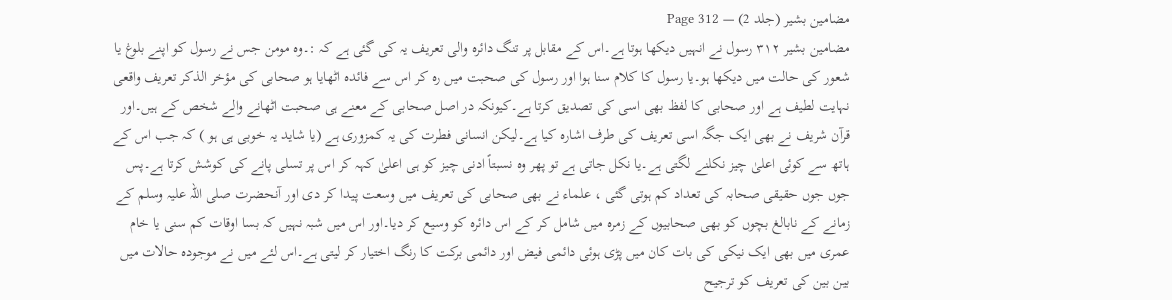مضامین بشیر (جلد 2) — Page 312
مضامین بشیر ۳۱۲ رسول نے انہیں دیکھا ہوتا ہے۔اس کے مقابل پر تنگ دائرہ والی تعریف یہ کی گئی ہے کہ :۔وہ مومن جس نے رسول کو اپنے بلوغ یا شعور کی حالت میں دیکھا ہو۔یا رسول کا کلام سنا ہوا اور رسول کی صحبت میں رہ کر اس سے فائدہ اٹھایا ہو صحابی کی مؤخر الذکر تعریف واقعی نہایت لطیف ہے اور صحابی کا لفظ بھی اسی کی تصدیق کرتا ہے۔کیونکہ در اصل صحابی کے معنے ہی صحبت اٹھانے والے شخص کے ہیں۔اور قرآن شریف نے بھی ایک جگہ اسی تعریف کی طرف اشارہ کیا ہے۔لیکن انسانی فطرت کی یہ کمزوری ہے (یا شاید یہ خوبی ہی ہو ) کہ جب اس کے ہاتھ سے کوئی اعلیٰ چیز نکلنے لگتی ہے۔یا نکل جاتی ہے تو پھر وہ نسبتاً ادنی چیز کو ہی اعلیٰ کہہ کر اس پر تسلی پانے کی کوشش کرتا ہے۔پس جوں جوں حقیقی صحابہ کی تعداد کم ہوتی گئی ، علماء نے بھی صحابی کی تعریف میں وسعت پیدا کر دی اور آنحضرت صلی اللہ علیہ وسلم کے زمانے کے نابالغ بچوں کو بھی صحابیوں کے زمرہ میں شامل کر کے اس دائرہ کو وسیع کر دیا۔اور اس میں شبہ نہیں کہ بسا اوقات کم سنی یا خام عمری میں بھی ایک نیکی کی بات کان میں پڑی ہوئی دائمی فیض اور دائمی برکت کا رنگ اختیار کر لیتی ہے۔اس لئے میں نے موجودہ حالات میں بین بین کی تعریف کو ترجیح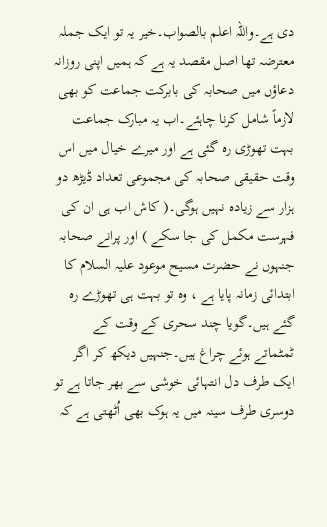دی ہے۔واللہ اعلم بالصواب۔خیر یہ تو ایک جملہ معترضہ تھا اصل مقصد یہ ہے کہ ہمیں اپنی روزانہ دعاؤں میں صحابہ کی بابرکت جماعت کو بھی لازماً شامل کرنا چاہئے۔اب یہ مبارک جماعت بہت تھوڑی رہ گئی ہے اور میرے خیال میں اس وقت حقیقی صحابہ کی مجموعی تعداد ڈیڑھ دو ہزار سے زیادہ نہیں ہوگی۔( کاش اب ہی ان کی فہرست مکمل کی جا سکے ) اور پرانے صحابہ جنہوں نے حضرت مسیح موعود علیہ السلام کا ابتدائی زمانہ پایا ہے ، وہ تو بہت ہی تھوڑے رہ گئے ہیں۔گویا چند سحری کے وقت کے ٹمٹماتے ہوئے چراغ ہیں۔جنہیں دیکھ کر اگر ایک طرف دل انتہائی خوشی سے بھر جاتا ہے تو دوسری طرف سینہ میں یہ ہوک بھی اُٹھتی ہے کہ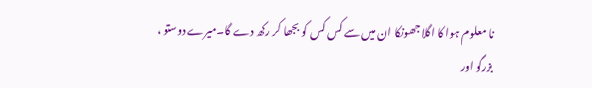نا معلوم ہوا کا اگلا جھونکا ان میں سے کس کس کو بجھا کر رکھ دے گا۔میرے دوستو ، بزرگو اور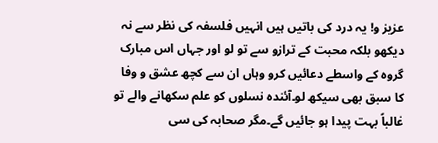عزیز و! یہ درد کی باتیں ہیں انہیں فلسفہ کی نظر سے نہ دیکھو بلکہ محبت کے ترازو سے تو لو اور جہاں اس مبارک گروہ کے واسطے دعائیں کرو وہاں ان سے کچھ عشق و وفا کا سبق بھی سیکھ لو۔آئندہ نسلوں کو علم سکھانے والے تو غالباً بہت پیدا ہو جائیں گے۔مگر صحابہ کی سی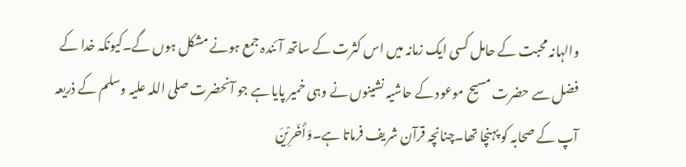والہانہ محبت کے حامل کسی ایک زمانہ میں اس کثرت کے ساتھ آئندہ جمع ہونے مشکل ہوں گے۔کیونکہ خدا کے فضل سے حضرت مسیح موعود کے حاشیہ نشینوں نے وہی خمیر پایا ہے جو آنحضرت صلی اللہ علیہ وسلم کے ذریعہ آپ کے صحابہ کو پہنچا تھا۔چنانچہ قرآن شریف فرماتا ہے۔وَأَخَرِيْنَ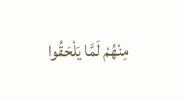مِنْهُمْ لَمَّا يَلْحَقُوا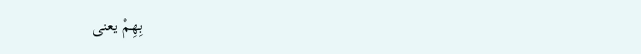بِهِمْ یعنی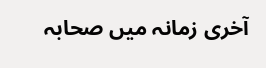آخری زمانہ میں صحابہ